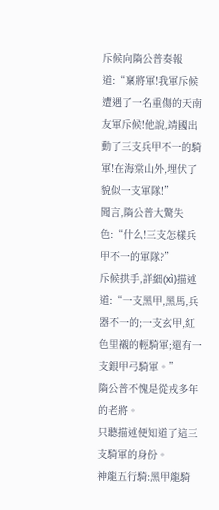斥候向隋公普奏報道:“稟將軍!我軍斥候遭遇了一名重傷的天南友軍斥候!他說,靖國出動了三支兵甲不一的騎軍!在海棠山外,埋伏了貌似一支軍隊!”
聞言,隋公普大驚失色:“什么!三支怎樣兵甲不一的軍隊?”
斥候拱手,詳細(xì)描述道:“一支黑甲,黑馬,兵器不一的;一支玄甲,紅色里襯的輕騎軍;還有一支銀甲弓騎軍。”
隋公普不愧是從戎多年的老將。
只聽描述便知道了這三支騎軍的身份。
神龍五行騎:黑甲龍騎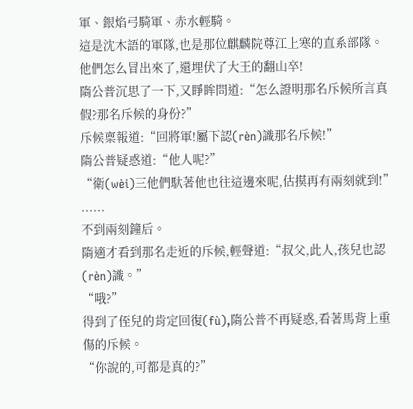軍、銀焰弓騎軍、赤水輕騎。
這是沈木語的軍隊,也是那位麒麟院尊江上寒的直系部隊。
他們怎么冒出來了,還埋伏了大王的翻山卒!
隋公普沉思了一下,又睜眸問道:“怎么證明那名斥候所言真假?那名斥候的身份?”
斥候稟報道:“回將軍!屬下認(rèn)識那名斥候!”
隋公普疑惑道:“他人呢?”
“衛(wèi)三他們馱著他也往這邊來呢,估摸再有兩刻就到!”
......
不到兩刻鐘后。
隋適才看到那名走近的斥候,輕聲道:“叔父,此人,孩兒也認(rèn)識。”
“哦?”
得到了侄兒的肯定回復(fù),隋公普不再疑惑,看著馬背上重傷的斥候。
“你說的,可都是真的?”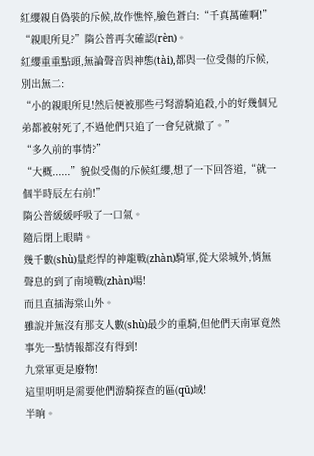紅纓親自偽裝的斥候,故作憔悴,臉色蒼白:“千真萬確啊!”
“親眼所見?”隋公普再次確認(rèn)。
紅纓重重點頭,無論聲音與神態(tài),都與一位受傷的斥候,別出無二:
“小的親眼所見!然后便被那些弓弩游騎追殺,小的好幾個兄弟都被射死了,不過他們只追了一會兒就撤了。”
“多久前的事情?”
“大概......”貌似受傷的斥候紅纓,想了一下回答道,“就一個半時辰左右前!”
隋公普緩緩呼吸了一口氣。
隨后閉上眼睛。
幾千數(shù)量彪悍的神龍戰(zhàn)騎軍,從大梁城外,悄無聲息的到了南境戰(zhàn)場!
而且直插海棠山外。
雖說并無沒有那支人數(shù)最少的重騎,但他們天南軍竟然事先一點情報都沒有得到!
九棠軍更是廢物!
這里明明是需要他們游騎探查的區(qū)域!
半晌。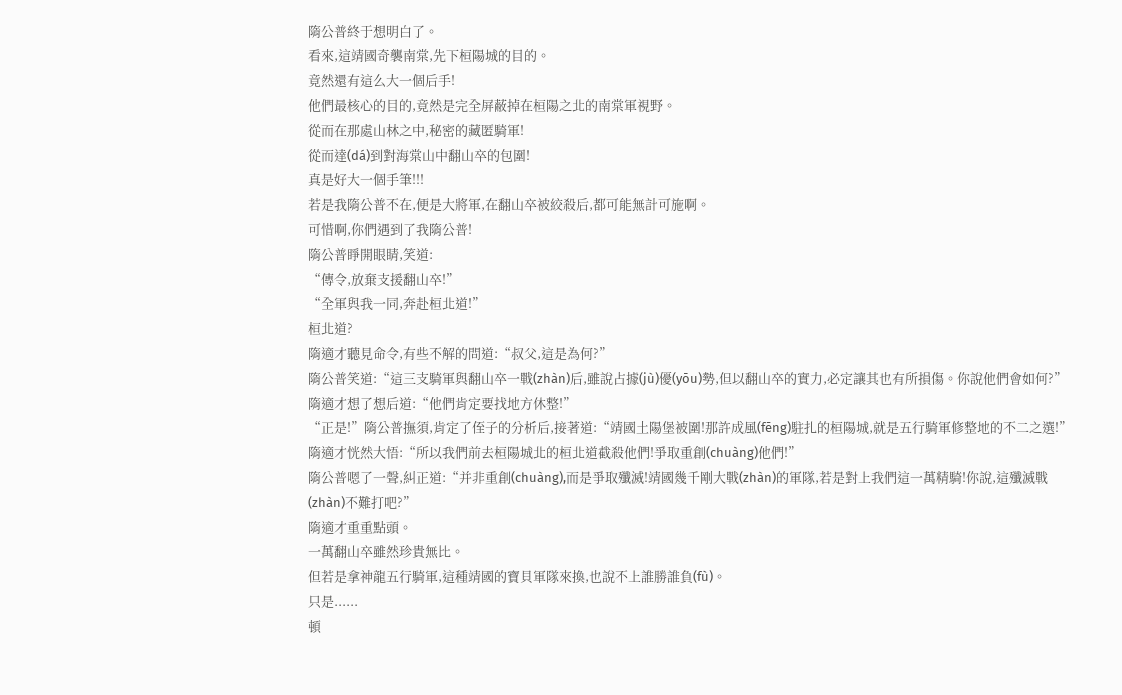隋公普終于想明白了。
看來,這靖國奇襲南棠,先下桓陽城的目的。
竟然還有這么大一個后手!
他們最核心的目的,竟然是完全屏蔽掉在桓陽之北的南棠軍視野。
從而在那處山林之中,秘密的藏匿騎軍!
從而達(dá)到對海棠山中翻山卒的包圍!
真是好大一個手筆!!!
若是我隋公普不在,便是大將軍,在翻山卒被絞殺后,都可能無計可施啊。
可惜啊,你們遇到了我隋公普!
隋公普睜開眼睛,笑道:
“傳令,放棄支援翻山卒!”
“全軍與我一同,奔赴桓北道!”
桓北道?
隋適才聽見命令,有些不解的問道:“叔父,這是為何?”
隋公普笑道:“這三支騎軍與翻山卒一戰(zhàn)后,雖說占據(jù)優(yōu)勢,但以翻山卒的實力,必定讓其也有所損傷。你說他們會如何?”
隋適才想了想后道:“他們肯定要找地方休整!”
“正是!”隋公普撫須,肯定了侄子的分析后,接著道:“靖國土陽堡被圍!那許成風(fēng)駐扎的桓陽城,就是五行騎軍修整地的不二之選!”
隋適才恍然大悟:“所以我們前去桓陽城北的桓北道截殺他們!爭取重創(chuàng)他們!”
隋公普嗯了一聲,糾正道:“并非重創(chuàng),而是爭取殲滅!靖國幾千剛大戰(zhàn)的軍隊,若是對上我們這一萬精騎!你說,這殲滅戰(zhàn)不難打吧?”
隋適才重重點頭。
一萬翻山卒雖然珍貴無比。
但若是拿神龍五行騎軍,這種靖國的寶貝軍隊來換,也說不上誰勝誰負(fù)。
只是......
頓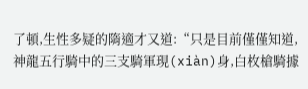了頓,生性多疑的隋適才又道:“只是目前僅僅知道,神龍五行騎中的三支騎軍現(xiàn)身,白枚槍騎據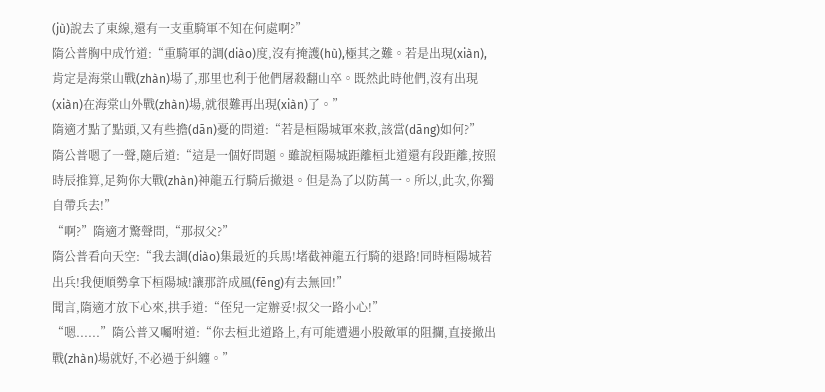(jù)說去了東線,還有一支重騎軍不知在何處啊?”
隋公普胸中成竹道:“重騎軍的調(diào)度,沒有掩護(hù),極其之難。若是出現(xiàn),肯定是海棠山戰(zhàn)場了,那里也利于他們屠殺翻山卒。既然此時他們,沒有出現(xiàn)在海棠山外戰(zhàn)場,就很難再出現(xiàn)了。”
隋適才點了點頭,又有些擔(dān)憂的問道:“若是桓陽城軍來救,該當(dāng)如何?”
隋公普嗯了一聲,隨后道:“這是一個好問題。雖說桓陽城距離桓北道還有段距離,按照時辰推算,足夠你大戰(zhàn)神龍五行騎后撤退。但是為了以防萬一。所以,此次,你獨自帶兵去!”
“啊?”隋適才驚聲問,“那叔父?”
隋公普看向天空:“我去調(diào)集最近的兵馬!堵截神龍五行騎的退路!同時桓陽城若出兵!我便順勢拿下桓陽城!讓那許成風(fēng)有去無回!”
聞言,隋適才放下心來,拱手道:“侄兒一定辦妥!叔父一路小心!”
“嗯......”隋公普又囑咐道:“你去桓北道路上,有可能遭遇小股敵軍的阻攔,直接撤出戰(zhàn)場就好,不必過于糾纏。”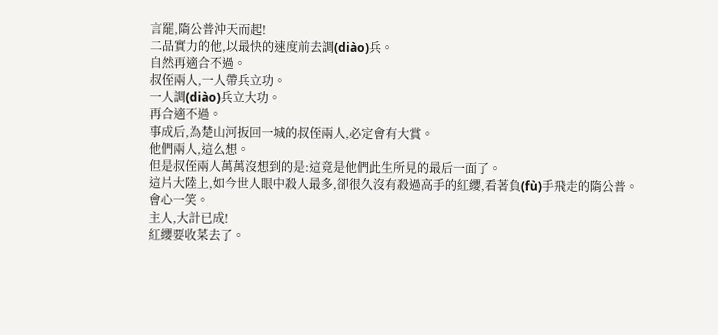言罷,隋公普沖天而起!
二品實力的他,以最快的速度前去調(diào)兵。
自然再適合不過。
叔侄兩人,一人帶兵立功。
一人調(diào)兵立大功。
再合適不過。
事成后,為楚山河扳回一城的叔侄兩人,必定會有大賞。
他們兩人,這么想。
但是叔侄兩人萬萬沒想到的是:這竟是他們此生所見的最后一面了。
這片大陸上,如今世人眼中殺人最多,卻很久沒有殺過高手的紅纓,看著負(fù)手飛走的隋公普。
會心一笑。
主人,大計已成!
紅纓要收菜去了。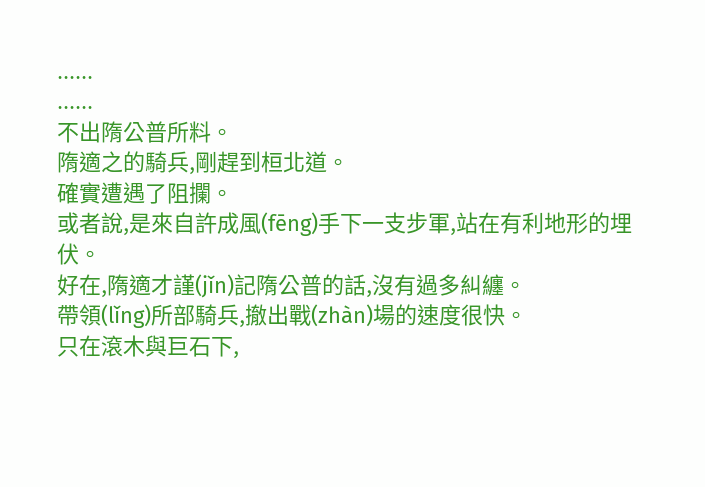......
......
不出隋公普所料。
隋適之的騎兵,剛趕到桓北道。
確實遭遇了阻攔。
或者說,是來自許成風(fēng)手下一支步軍,站在有利地形的埋伏。
好在,隋適才謹(jǐn)記隋公普的話,沒有過多糾纏。
帶領(lǐng)所部騎兵,撤出戰(zhàn)場的速度很快。
只在滾木與巨石下,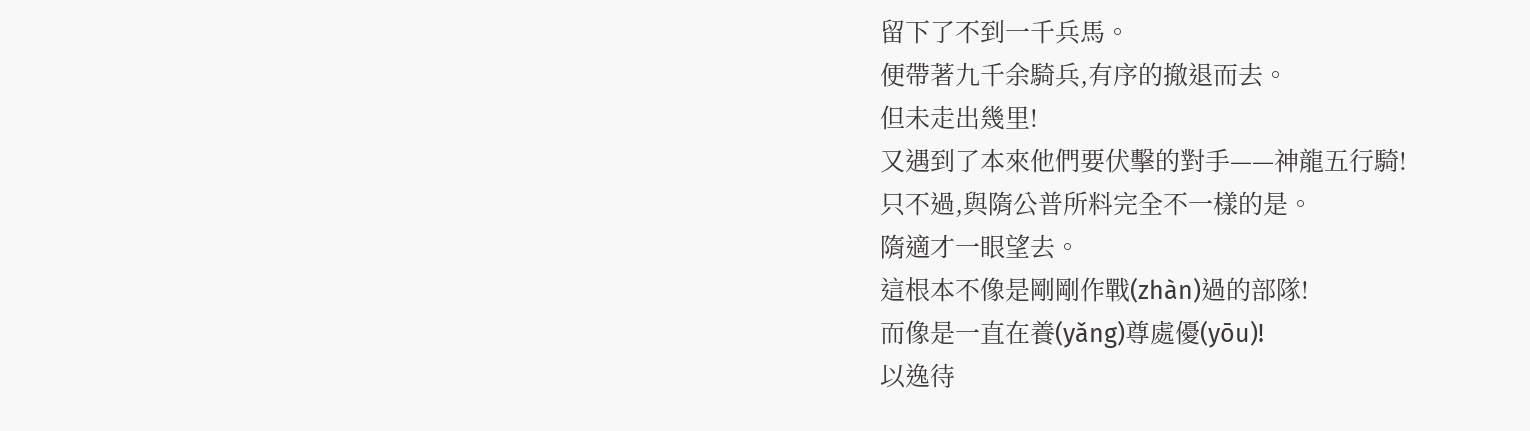留下了不到一千兵馬。
便帶著九千余騎兵,有序的撤退而去。
但未走出幾里!
又遇到了本來他們要伏擊的對手——神龍五行騎!
只不過,與隋公普所料完全不一樣的是。
隋適才一眼望去。
這根本不像是剛剛作戰(zhàn)過的部隊!
而像是一直在養(yǎng)尊處優(yōu)!
以逸待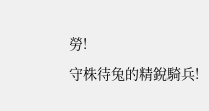勞!
守株待兔的精銳騎兵!